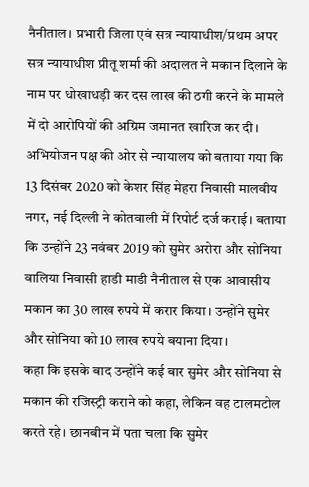नैनीताल। प्रभारी जिला एवं सत्र न्यायाधीश/प्रथम अपर सत्र न्यायाधीश प्रीतू शर्मा की अदालत ने मकान दिलाने के नाम पर धोखाधड़ी कर दस लाख की ठगी करने के मामले में दो आरोपियों की अग्रिम जमानत खारिज कर दी।
अभियोजन पक्ष की ओर से न्यायालय को बताया गया कि 13 दिसंबर 2020 को केशर सिंह मेहरा निवासी मालवीय नगर, नई दिल्ली ने कोतवाली में रिपोर्ट दर्ज कराई। बताया कि उन्होंने 23 नवंबर 2019 को सुमेर अरोरा और सोनिया वालिया निवासी हाडी माडी नैनीताल से एक आवासीय मकान का 30 लाख रुपये में करार किया। उन्होंने सुमेर और सोनिया को 10 लाख रुपये बयाना दिया।
कहा कि इसके बाद उन्होंने कई बार सुमेर और सोनिया से मकान की रजिस्ट्री कराने को कहा, लेकिन वह टालमटोल करते रहे। छानबीन में पता चला कि सुमेर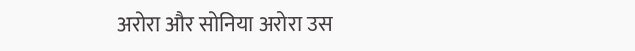अरोरा और सोनिया अरोरा उस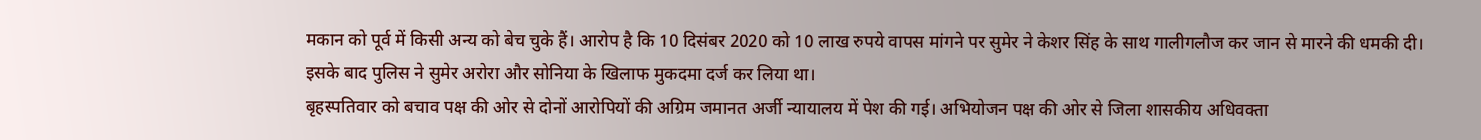मकान को पूर्व में किसी अन्य को बेच चुके हैं। आरोप है कि 10 दिसंबर 2020 को 10 लाख रुपये वापस मांगने पर सुमेर ने केशर सिंह के साथ गालीगलौज कर जान से मारने की धमकी दी। इसके बाद पुलिस ने सुमेर अरोरा और सोनिया के खिलाफ मुकदमा दर्ज कर लिया था।
बृहस्पतिवार को बचाव पक्ष की ओर से दोनों आरोपियों की अग्रिम जमानत अर्जी न्यायालय में पेश की गई। अभियोजन पक्ष की ओर से जिला शासकीय अधिवक्ता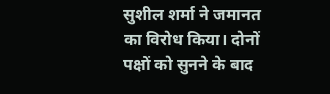सुशील शर्मा ने जमानत का विरोध किया। दोनों पक्षों को सुनने के बाद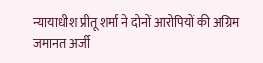न्यायाधीश प्रीतू शर्मा ने दोनों आरोपियों की अग्रिम जमानत अर्जी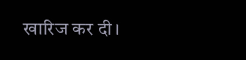खारिज कर दी।